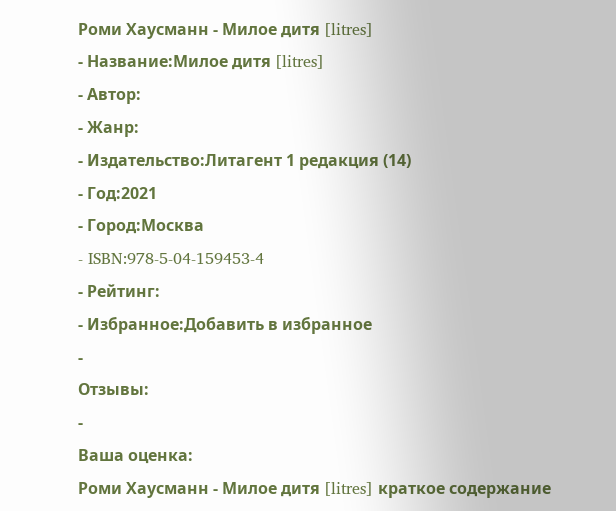Роми Хаусманн - Милое дитя [litres]
- Название:Милое дитя [litres]
- Автор:
- Жанр:
- Издательство:Литагент 1 редакция (14)
- Год:2021
- Город:Москва
- ISBN:978-5-04-159453-4
- Рейтинг:
- Избранное:Добавить в избранное
-
Отзывы:
-
Ваша оценка:
Роми Хаусманн - Милое дитя [litres] краткое содержание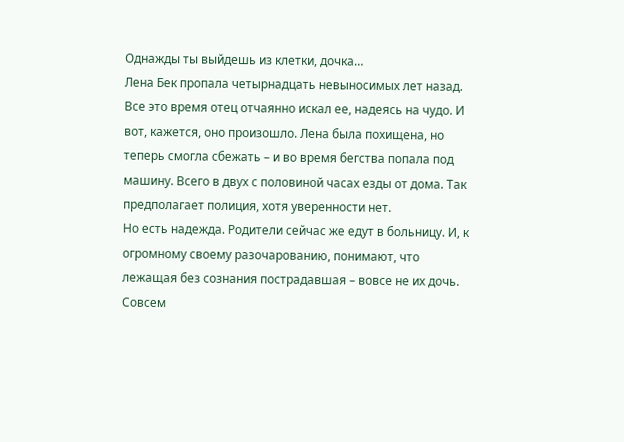Однажды ты выйдешь из клетки, дочка…
Лена Бек пропала четырнадцать невыносимых лет назад.
Все это время отец отчаянно искал ее, надеясь на чудо. И вот, кажется, оно произошло. Лена была похищена, но теперь смогла сбежать – и во время бегства попала под машину. Всего в двух с половиной часах езды от дома. Так предполагает полиция, хотя уверенности нет.
Но есть надежда. Родители сейчас же едут в больницу. И, к огромному своему разочарованию, понимают, что лежащая без сознания пострадавшая – вовсе не их дочь. Совсем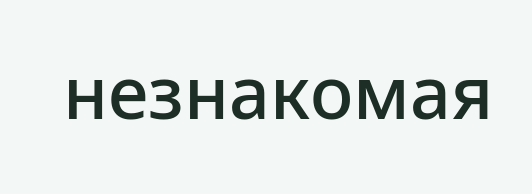незнакомая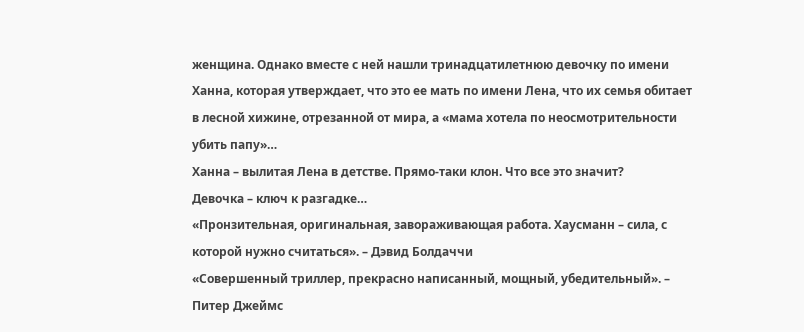женщина. Однако вместе с ней нашли тринадцатилетнюю девочку по имени Ханна, которая утверждает, что это ее мать по имени Лена, что их семья обитает в лесной хижине, отрезанной от мира, а «мама хотела по неосмотрительности убить папу»…
Ханна – вылитая Лена в детстве. Прямо-таки клон. Что все это значит?
Девочка – ключ к разгадке…
«Пронзительная, оригинальная, завораживающая работа. Хаусманн – сила, с которой нужно считаться». – Дэвид Болдаччи
«Совершенный триллер, прекрасно написанный, мощный, убедительный». – Питер Джеймс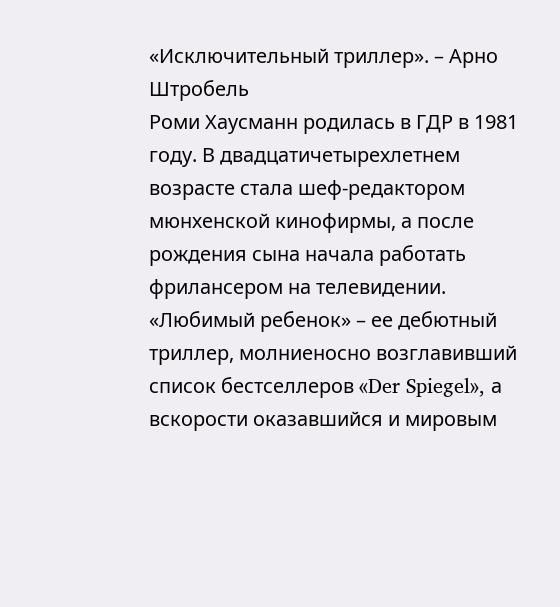«Исключительный триллер». – Арно Штробель
Роми Хаусманн родилась в ГДР в 1981 году. В двадцатичетырехлетнем возрасте стала шеф-редактором мюнхенской кинофирмы, а после рождения сына начала работать фрилансером на телевидении. «Любимый ребенок» – ее дебютный триллер, молниеносно возглавивший список бестселлеров «Der Spiegel», а вскорости оказавшийся и мировым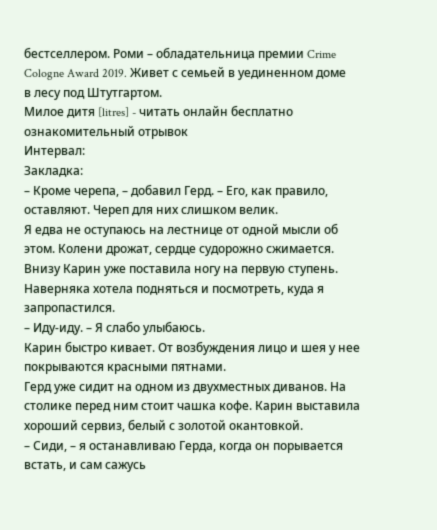бестселлером. Роми – обладательница премии Crime Cologne Award 2019. Живет с семьей в уединенном доме в лесу под Штутгартом.
Милое дитя [litres] - читать онлайн бесплатно ознакомительный отрывок
Интервал:
Закладка:
– Кроме черепа, – добавил Герд. – Его, как правило, оставляют. Череп для них слишком велик.
Я едва не оступаюсь на лестнице от одной мысли об этом. Колени дрожат, сердце судорожно сжимается. Внизу Карин уже поставила ногу на первую ступень. Наверняка хотела подняться и посмотреть, куда я запропастился.
– Иду-иду. – Я слабо улыбаюсь.
Карин быстро кивает. От возбуждения лицо и шея у нее покрываются красными пятнами.
Герд уже сидит на одном из двухместных диванов. На столике перед ним стоит чашка кофе. Карин выставила хороший сервиз, белый с золотой окантовкой.
– Сиди, – я останавливаю Герда, когда он порывается встать, и сам сажусь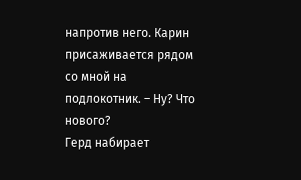напротив него. Карин присаживается рядом со мной на подлокотник. – Ну? Что нового?
Герд набирает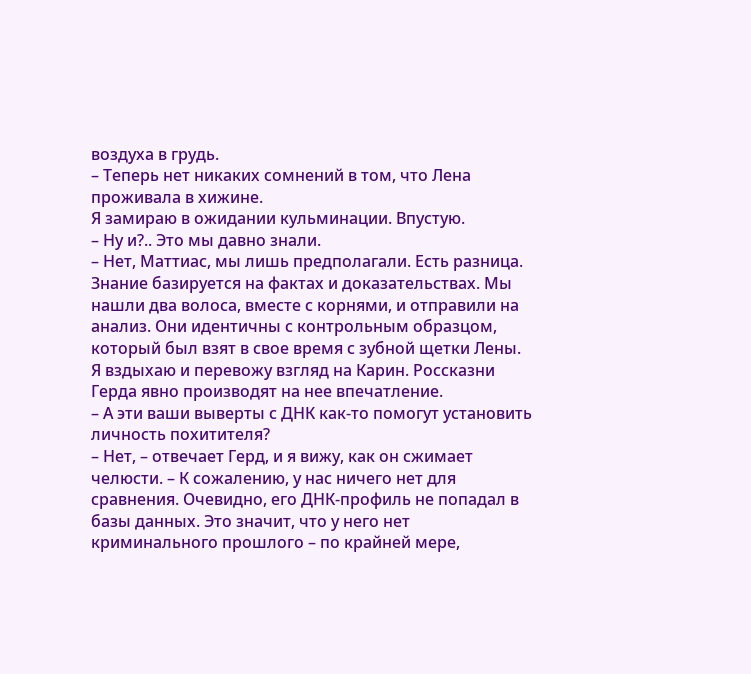воздуха в грудь.
– Теперь нет никаких сомнений в том, что Лена проживала в хижине.
Я замираю в ожидании кульминации. Впустую.
– Ну и?.. Это мы давно знали.
– Нет, Маттиас, мы лишь предполагали. Есть разница. Знание базируется на фактах и доказательствах. Мы нашли два волоса, вместе с корнями, и отправили на анализ. Они идентичны с контрольным образцом, который был взят в свое время с зубной щетки Лены.
Я вздыхаю и перевожу взгляд на Карин. Россказни Герда явно производят на нее впечатление.
– А эти ваши выверты с ДНК как-то помогут установить личность похитителя?
– Нет, – отвечает Герд, и я вижу, как он сжимает челюсти. – К сожалению, у нас ничего нет для сравнения. Очевидно, его ДНК-профиль не попадал в базы данных. Это значит, что у него нет криминального прошлого – по крайней мере,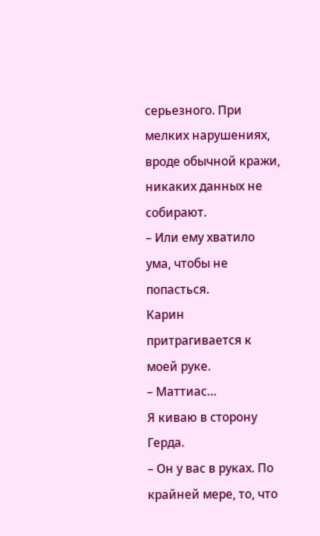серьезного. При мелких нарушениях, вроде обычной кражи, никаких данных не собирают.
– Или ему хватило ума, чтобы не попасться.
Карин притрагивается к моей руке.
– Маттиас…
Я киваю в сторону Герда.
– Он у вас в руках. По крайней мере, то, что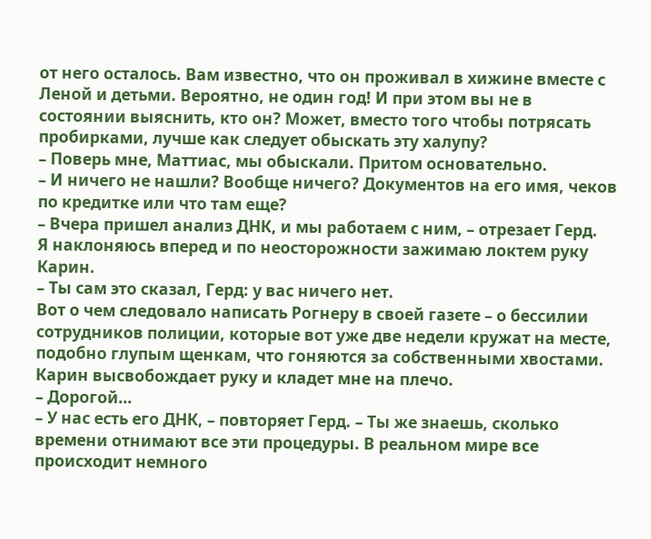от него осталось. Вам известно, что он проживал в хижине вместе с Леной и детьми. Вероятно, не один год! И при этом вы не в состоянии выяснить, кто он? Может, вместо того чтобы потрясать пробирками, лучше как следует обыскать эту халупу?
– Поверь мне, Маттиас, мы обыскали. Притом основательно.
– И ничего не нашли? Вообще ничего? Документов на его имя, чеков по кредитке или что там еще?
– Вчера пришел анализ ДНК, и мы работаем с ним, – отрезает Герд.
Я наклоняюсь вперед и по неосторожности зажимаю локтем руку Карин.
– Ты сам это сказал, Герд: у вас ничего нет.
Вот о чем следовало написать Рогнеру в своей газете – о бессилии сотрудников полиции, которые вот уже две недели кружат на месте, подобно глупым щенкам, что гоняются за собственными хвостами.
Карин высвобождает руку и кладет мне на плечо.
– Дорогой…
– У нас есть его ДНК, – повторяет Герд. – Ты же знаешь, сколько времени отнимают все эти процедуры. В реальном мире все происходит немного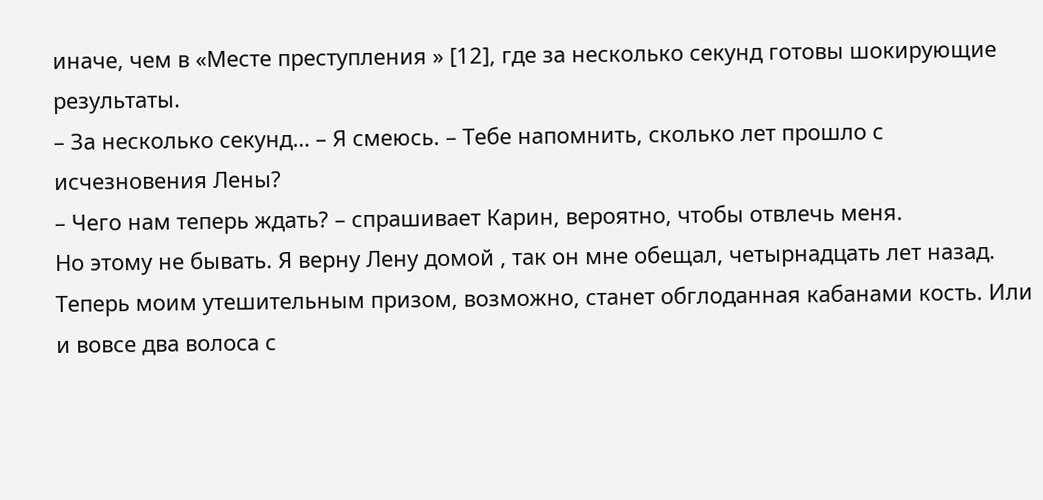иначе, чем в «Месте преступления » [12], где за несколько секунд готовы шокирующие результаты.
– За несколько секунд… – Я смеюсь. – Тебе напомнить, сколько лет прошло с исчезновения Лены?
– Чего нам теперь ждать? – спрашивает Карин, вероятно, чтобы отвлечь меня.
Но этому не бывать. Я верну Лену домой , так он мне обещал, четырнадцать лет назад. Теперь моим утешительным призом, возможно, станет обглоданная кабанами кость. Или и вовсе два волоса с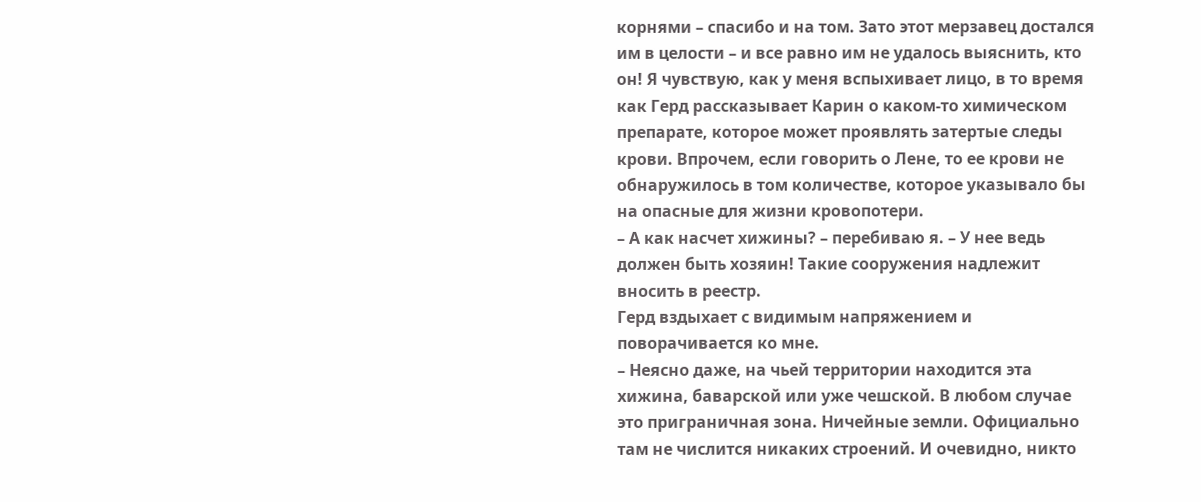корнями – спасибо и на том. Зато этот мерзавец достался им в целости – и все равно им не удалось выяснить, кто он! Я чувствую, как у меня вспыхивает лицо, в то время как Герд рассказывает Карин о каком-то химическом препарате, которое может проявлять затертые следы крови. Впрочем, если говорить о Лене, то ее крови не обнаружилось в том количестве, которое указывало бы на опасные для жизни кровопотери.
– А как насчет хижины? – перебиваю я. – У нее ведь должен быть хозяин! Такие сооружения надлежит вносить в реестр.
Герд вздыхает с видимым напряжением и поворачивается ко мне.
– Неясно даже, на чьей территории находится эта хижина, баварской или уже чешской. В любом случае это приграничная зона. Ничейные земли. Официально там не числится никаких строений. И очевидно, никто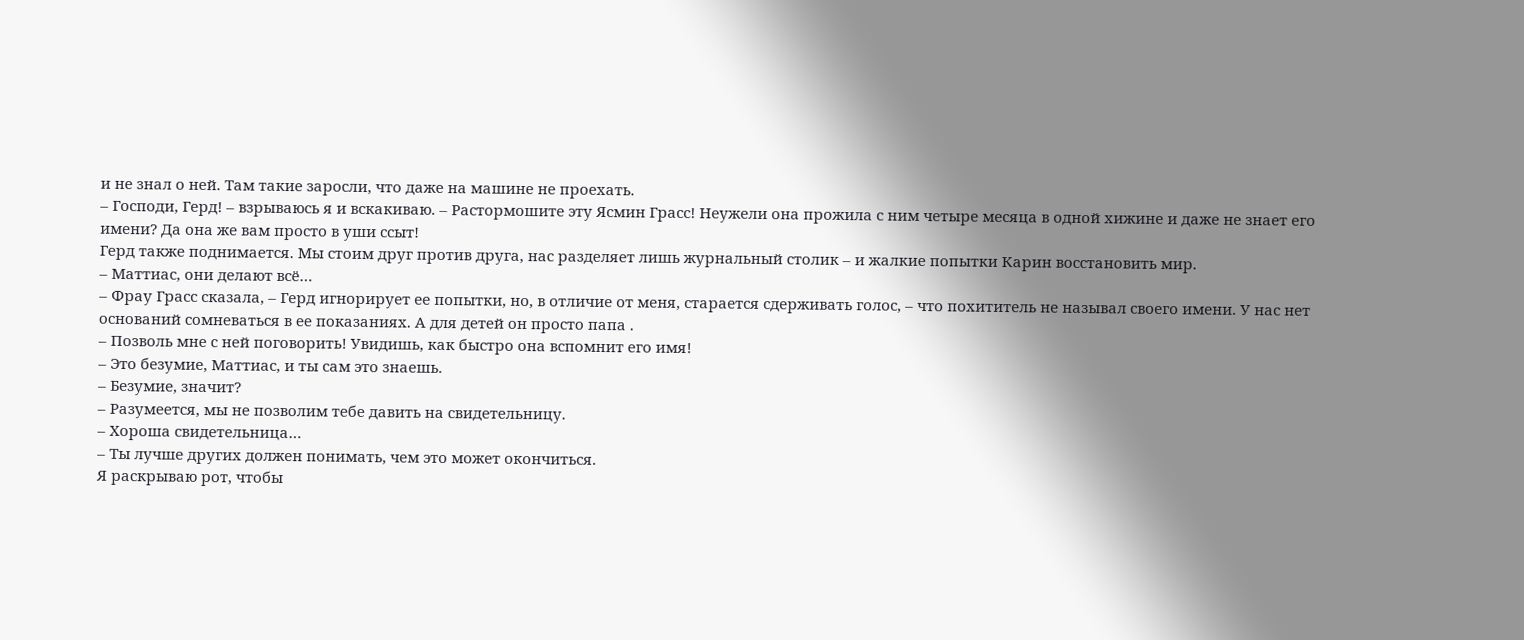и не знал о ней. Там такие заросли, что даже на машине не проехать.
– Господи, Герд! – взрываюсь я и вскакиваю. – Растормошите эту Ясмин Грасс! Неужели она прожила с ним четыре месяца в одной хижине и даже не знает его имени? Да она же вам просто в уши ссыт!
Герд также поднимается. Мы стоим друг против друга, нас разделяет лишь журнальный столик – и жалкие попытки Карин восстановить мир.
– Маттиас, они делают всё…
– Фрау Грасс сказала, – Герд игнорирует ее попытки, но, в отличие от меня, старается сдерживать голос, – что похититель не называл своего имени. У нас нет оснований сомневаться в ее показаниях. А для детей он просто папа .
– Позволь мне с ней поговорить! Увидишь, как быстро она вспомнит его имя!
– Это безумие, Маттиас, и ты сам это знаешь.
– Безумие, значит?
– Разумеется, мы не позволим тебе давить на свидетельницу.
– Хороша свидетельница…
– Ты лучше других должен понимать, чем это может окончиться.
Я раскрываю рот, чтобы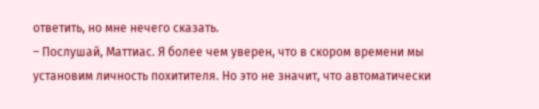ответить, но мне нечего сказать.
– Послушай, Маттиас. Я более чем уверен, что в скором времени мы установим личность похитителя. Но это не значит, что автоматически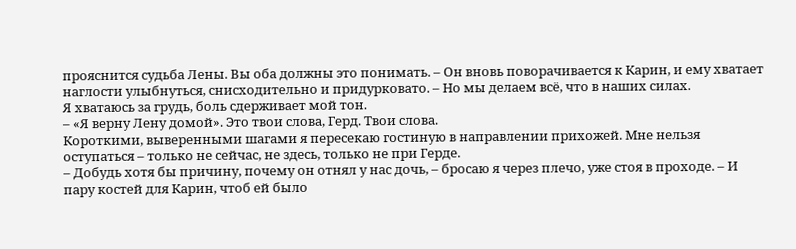прояснится судьба Лены. Вы оба должны это понимать. – Он вновь поворачивается к Карин, и ему хватает наглости улыбнуться, снисходительно и придурковато. – Но мы делаем всё, что в наших силах.
Я хватаюсь за грудь, боль сдерживает мой тон.
– «Я верну Лену домой». Это твои слова, Герд. Твои слова.
Короткими, выверенными шагами я пересекаю гостиную в направлении прихожей. Мне нельзя оступаться – только не сейчас, не здесь, только не при Герде.
– Добудь хотя бы причину, почему он отнял у нас дочь, – бросаю я через плечо, уже стоя в проходе. – И пару костей для Карин, чтоб ей было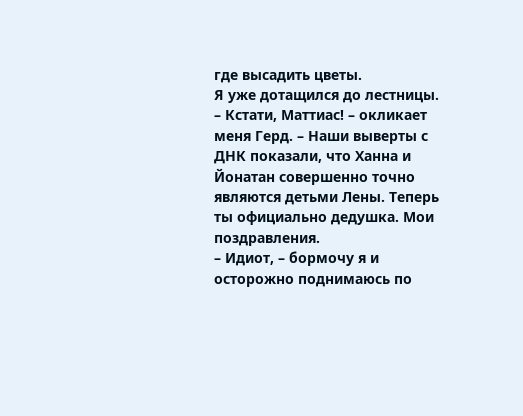где высадить цветы.
Я уже дотащился до лестницы.
– Кстати, Маттиас! – окликает меня Герд. – Наши выверты с ДНК показали, что Ханна и Йонатан совершенно точно являются детьми Лены. Теперь ты официально дедушка. Мои поздравления.
– Идиот, – бормочу я и осторожно поднимаюсь по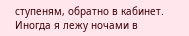ступеням, обратно в кабинет.
Иногда я лежу ночами в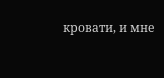кровати, и мне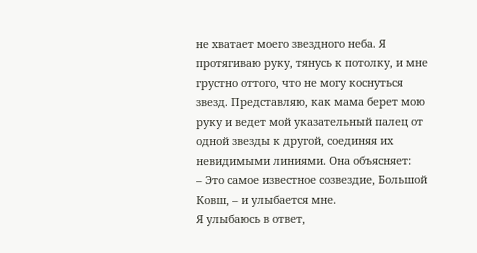не хватает моего звездного неба. Я протягиваю руку, тянусь к потолку, и мне грустно оттого, что не могу коснуться звезд. Представляю, как мама берет мою руку и ведет мой указательный палец от одной звезды к другой, соединяя их невидимыми линиями. Она объясняет:
– Это самое известное созвездие, Большой Ковш, – и улыбается мне.
Я улыбаюсь в ответ,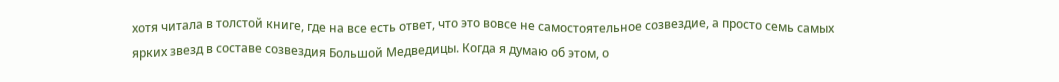хотя читала в толстой книге, где на все есть ответ, что это вовсе не самостоятельное созвездие, а просто семь самых ярких звезд в составе созвездия Большой Медведицы. Когда я думаю об этом, о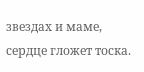звездах и маме, сердце гложет тоска.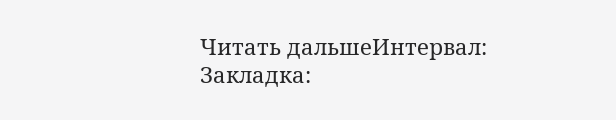Читать дальшеИнтервал:
Закладка: